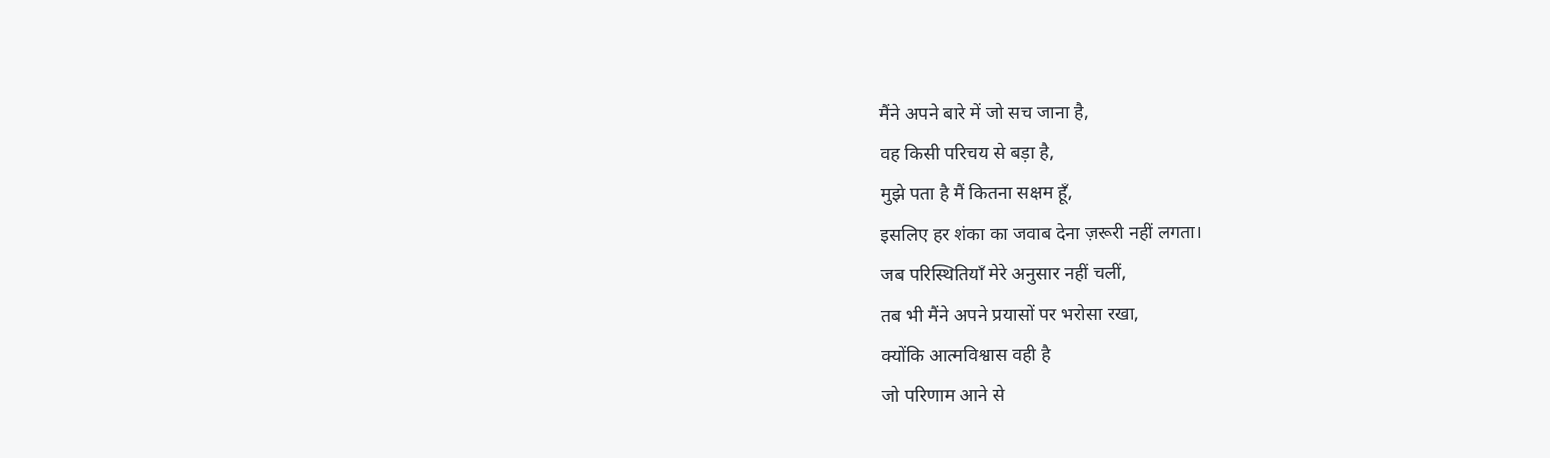मैंने अपने बारे में जो सच जाना है,
वह किसी परिचय से बड़ा है,
मुझे पता है मैं कितना सक्षम हूँ,
इसलिए हर शंका का जवाब देना ज़रूरी नहीं लगता।
जब परिस्थितियाँ मेरे अनुसार नहीं चलीं,
तब भी मैंने अपने प्रयासों पर भरोसा रखा,
क्योंकि आत्मविश्वास वही है
जो परिणाम आने से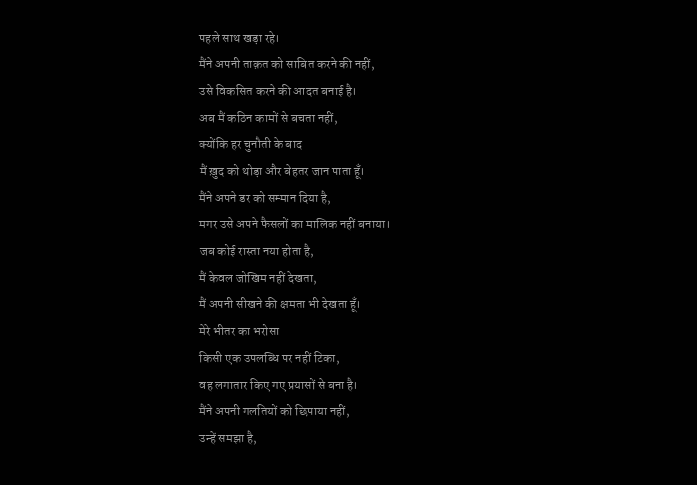पहले साथ खड़ा रहे।
मैंने अपनी ताक़त को साबित करने की नहीं,
उसे विकसित करने की आदत बनाई है।
अब मैं कठिन कामों से बचता नहीं,
क्योंकि हर चुनौती के बाद
मैं ख़ुद को थोड़ा और बेहतर जान पाता हूँ।
मैंने अपने डर को सम्मान दिया है,
मगर उसे अपने फैसलों का मालिक नहीं बनाया।
जब कोई रास्ता नया होता है,
मैं केवल जोखिम नहीं देखता,
मैं अपनी सीखने की क्षमता भी देखता हूँ।
मेरे भीतर का भरोसा
किसी एक उपलब्धि पर नहीं टिका,
वह लगातार किए गए प्रयासों से बना है।
मैंने अपनी गलतियों को छिपाया नहीं,
उन्हें समझा है,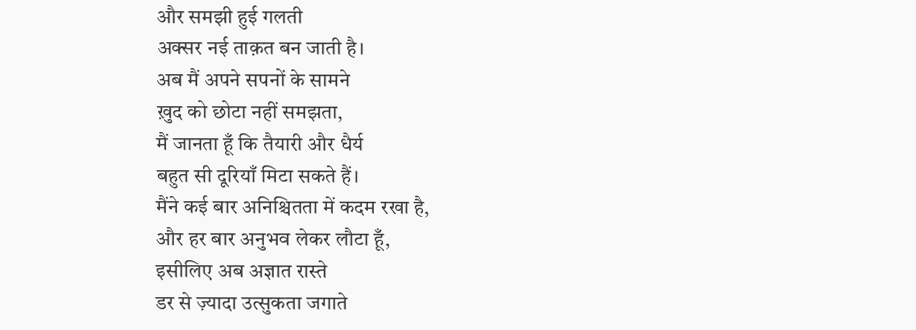और समझी हुई गलती
अक्सर नई ताक़त बन जाती है।
अब मैं अपने सपनों के सामने
ख़ुद को छोटा नहीं समझता,
मैं जानता हूँ कि तैयारी और धैर्य
बहुत सी दूरियाँ मिटा सकते हैं।
मैंने कई बार अनिश्चितता में कदम रखा है,
और हर बार अनुभव लेकर लौटा हूँ,
इसीलिए अब अज्ञात रास्ते
डर से ज़्यादा उत्सुकता जगाते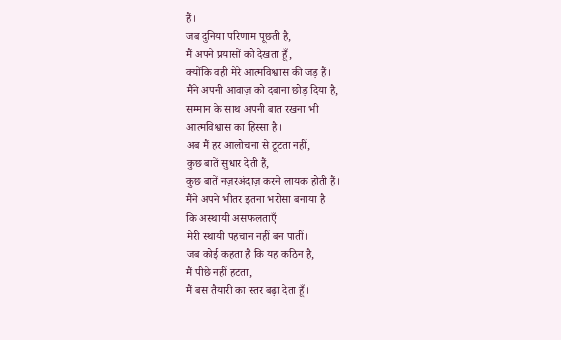हैं।
जब दुनिया परिणाम पूछती है,
मैं अपने प्रयासों को देखता हूँ,
क्योंकि वही मेरे आत्मविश्वास की जड़ हैं।
मैंने अपनी आवाज़ को दबाना छोड़ दिया है,
सम्मान के साथ अपनी बात रखना भी
आत्मविश्वास का हिस्सा है।
अब मैं हर आलोचना से टूटता नहीं,
कुछ बातें सुधार देती हैं,
कुछ बातें नज़रअंदाज़ करने लायक होती हैं।
मैंने अपने भीतर इतना भरोसा बनाया है
कि अस्थायी असफलताएँ
मेरी स्थायी पहचान नहीं बन पातीं।
जब कोई कहता है कि यह कठिन है,
मैं पीछे नहीं हटता,
मैं बस तैयारी का स्तर बढ़ा देता हूँ।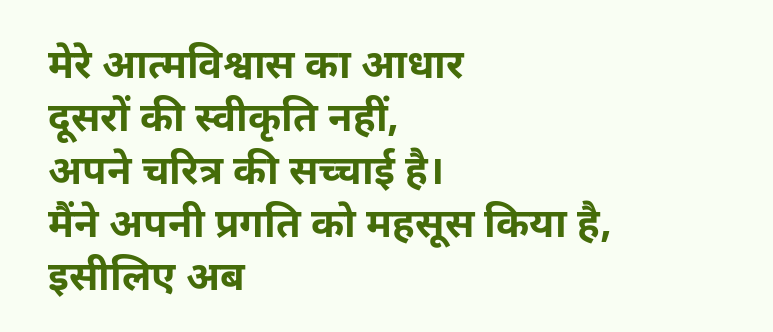मेरे आत्मविश्वास का आधार
दूसरों की स्वीकृति नहीं,
अपने चरित्र की सच्चाई है।
मैंने अपनी प्रगति को महसूस किया है,
इसीलिए अब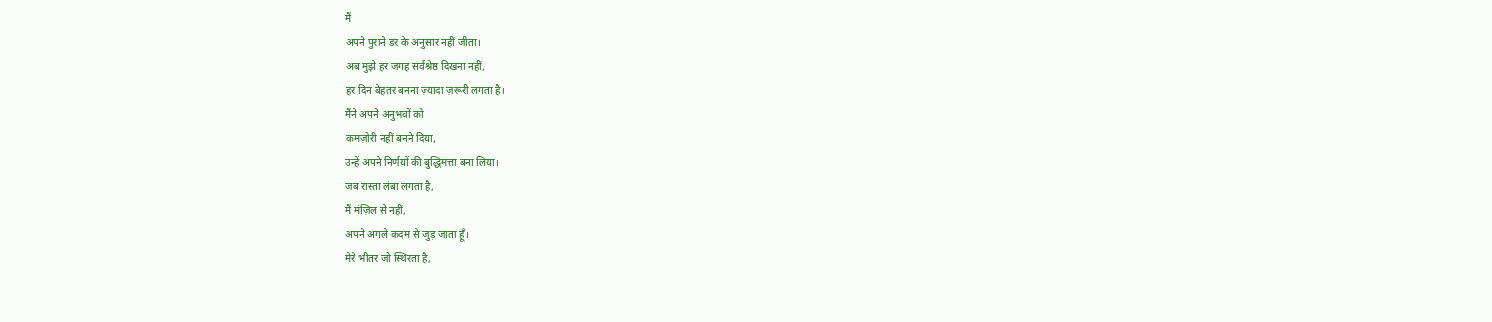मैं
अपने पुराने डर के अनुसार नहीं जीता।
अब मुझे हर जगह सर्वश्रेष्ठ दिखना नहीं,
हर दिन बेहतर बनना ज़्यादा ज़रूरी लगता है।
मैंने अपने अनुभवों को
कमज़ोरी नहीं बनने दिया,
उन्हें अपने निर्णयों की बुद्धिमत्ता बना लिया।
जब रास्ता लंबा लगता है,
मैं मंज़िल से नहीं,
अपने अगले कदम से जुड़ जाता हूँ।
मेरे भीतर जो स्थिरता है,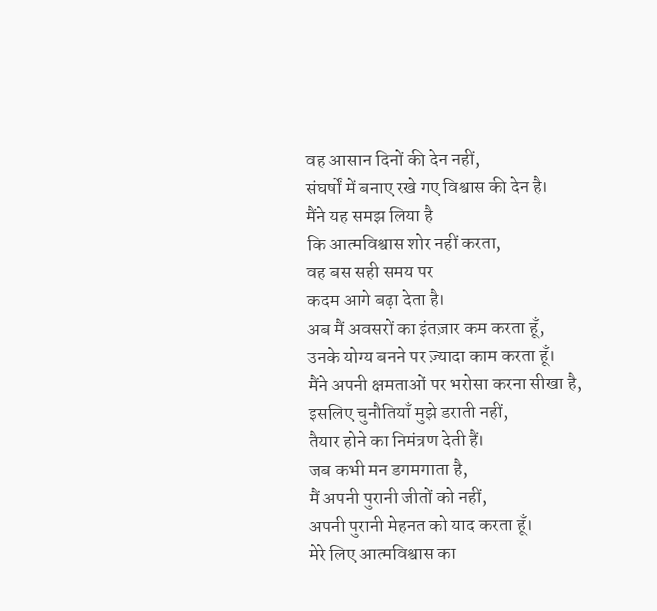वह आसान दिनों की देन नहीं,
संघर्षों में बनाए रखे गए विश्वास की देन है।
मैंने यह समझ लिया है
कि आत्मविश्वास शोर नहीं करता,
वह बस सही समय पर
कदम आगे बढ़ा देता है।
अब मैं अवसरों का इंतज़ार कम करता हूँ,
उनके योग्य बनने पर ज़्यादा काम करता हूँ।
मैंने अपनी क्षमताओं पर भरोसा करना सीखा है,
इसलिए चुनौतियाँ मुझे डराती नहीं,
तैयार होने का निमंत्रण देती हैं।
जब कभी मन डगमगाता है,
मैं अपनी पुरानी जीतों को नहीं,
अपनी पुरानी मेहनत को याद करता हूँ।
मेरे लिए आत्मविश्वास का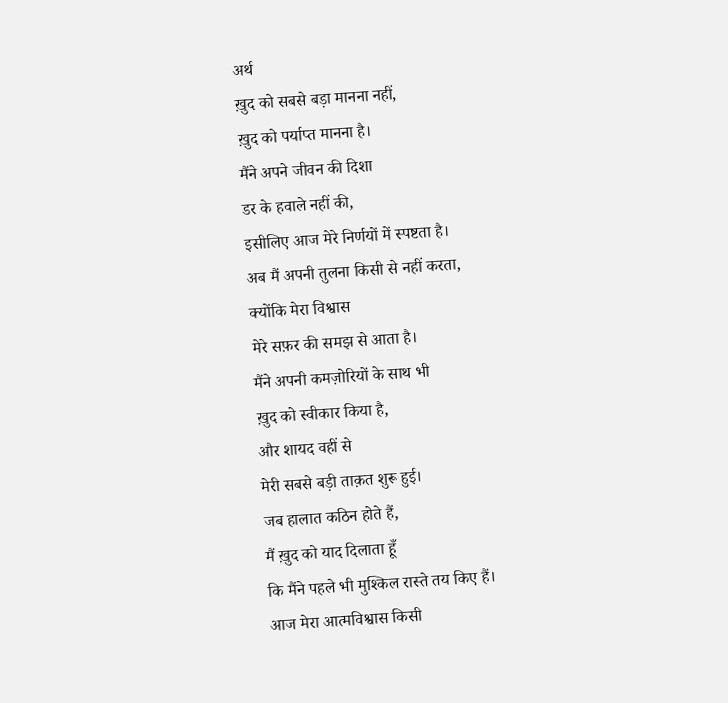अर्थ
ख़ुद को सबसे बड़ा मानना नहीं,
ख़ुद को पर्याप्त मानना है।
मैंने अपने जीवन की दिशा
डर के हवाले नहीं की,
इसीलिए आज मेरे निर्णयों में स्पष्टता है।
अब मैं अपनी तुलना किसी से नहीं करता,
क्योंकि मेरा विश्वास
मेरे सफ़र की समझ से आता है।
मैंने अपनी कमज़ोरियों के साथ भी
ख़ुद को स्वीकार किया है,
और शायद वहीं से
मेरी सबसे बड़ी ताक़त शुरू हुई।
जब हालात कठिन होते हैं,
मैं ख़ुद को याद दिलाता हूँ
कि मैंने पहले भी मुश्किल रास्ते तय किए हैं।
आज मेरा आत्मविश्वास किसी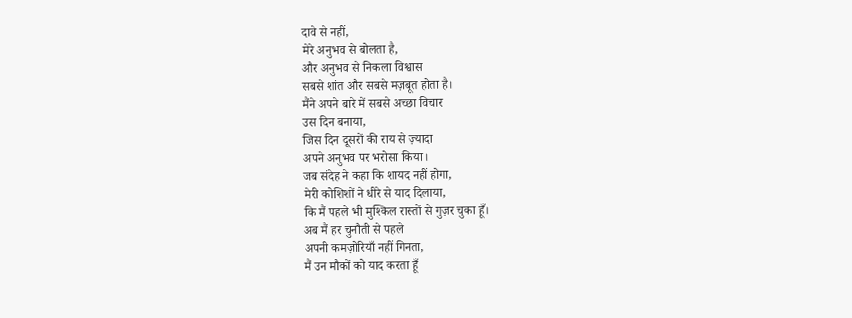दावे से नहीं,
मेरे अनुभव से बोलता है,
और अनुभव से निकला विश्वास
सबसे शांत और सबसे मज़बूत होता है।
मैंने अपने बारे में सबसे अच्छा विचार
उस दिन बनाया,
जिस दिन दूसरों की राय से ज़्यादा
अपने अनुभव पर भरोसा किया।
जब संदेह ने कहा कि शायद नहीं होगा,
मेरी कोशिशों ने धीरे से याद दिलाया,
कि मैं पहले भी मुश्किल रास्तों से गुज़र चुका हूँ।
अब मैं हर चुनौती से पहले
अपनी कमज़ोरियाँ नहीं गिनता,
मैं उन मौकों को याद करता हूँ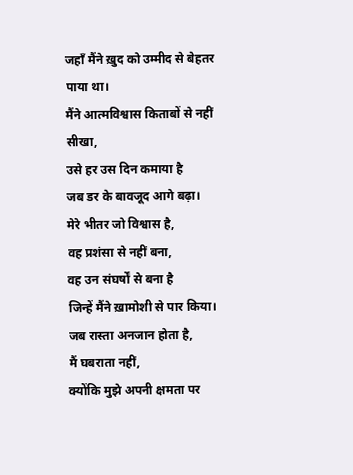जहाँ मैंने ख़ुद को उम्मीद से बेहतर पाया था।
मैंने आत्मविश्वास किताबों से नहीं सीखा,
उसे हर उस दिन कमाया है
जब डर के बावजूद आगे बढ़ा।
मेरे भीतर जो विश्वास है,
वह प्रशंसा से नहीं बना,
वह उन संघर्षों से बना है
जिन्हें मैंने ख़ामोशी से पार किया।
जब रास्ता अनजान होता है,
मैं घबराता नहीं,
क्योंकि मुझे अपनी क्षमता पर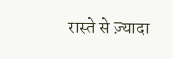रास्ते से ज़्यादा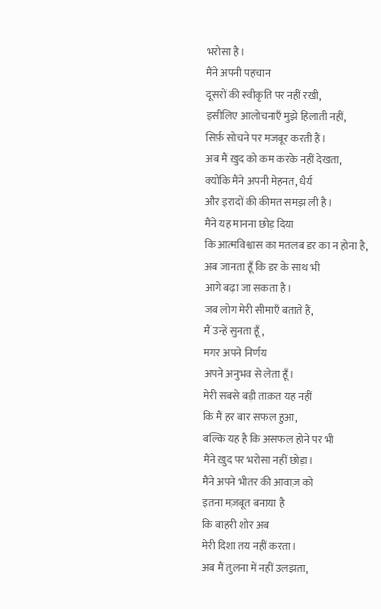भरोसा है।
मैंने अपनी पहचान
दूसरों की स्वीकृति पर नहीं रखी,
इसीलिए आलोचनाएँ मुझे हिलाती नहीं,
सिर्फ़ सोचने पर मजबूर करती हैं।
अब मैं ख़ुद को कम करके नहीं देखता,
क्योंकि मैंने अपनी मेहनत, धैर्य
और इरादों की कीमत समझ ली है।
मैंने यह मानना छोड़ दिया
कि आत्मविश्वास का मतलब डर का न होना है,
अब जानता हूँ कि डर के साथ भी
आगे बढ़ा जा सकता है।
जब लोग मेरी सीमाएँ बताते हैं,
मैं उन्हें सुनता हूँ,
मगर अपने निर्णय
अपने अनुभव से लेता हूँ।
मेरी सबसे बड़ी ताक़त यह नहीं
कि मैं हर बार सफल हुआ,
बल्कि यह है कि असफल होने पर भी
मैंने ख़ुद पर भरोसा नहीं छोड़ा।
मैंने अपने भीतर की आवाज़ को
इतना मज़बूत बनाया है
कि बाहरी शोर अब
मेरी दिशा तय नहीं करता।
अब मैं तुलना में नहीं उलझता,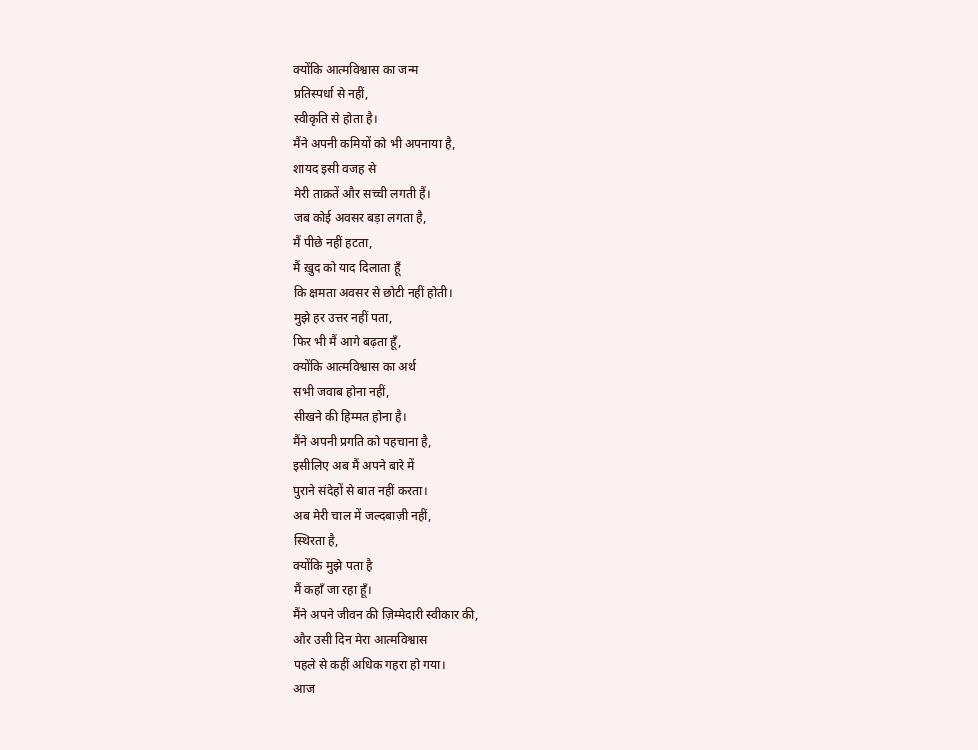क्योंकि आत्मविश्वास का जन्म
प्रतिस्पर्धा से नहीं,
स्वीकृति से होता है।
मैंने अपनी कमियों को भी अपनाया है,
शायद इसी वजह से
मेरी ताक़तें और सच्ची लगती हैं।
जब कोई अवसर बड़ा लगता है,
मैं पीछे नहीं हटता,
मैं ख़ुद को याद दिलाता हूँ
कि क्षमता अवसर से छोटी नहीं होती।
मुझे हर उत्तर नहीं पता,
फिर भी मैं आगे बढ़ता हूँ,
क्योंकि आत्मविश्वास का अर्थ
सभी जवाब होना नहीं,
सीखने की हिम्मत होना है।
मैंने अपनी प्रगति को पहचाना है,
इसीलिए अब मैं अपने बारे में
पुराने संदेहों से बात नहीं करता।
अब मेरी चाल में जल्दबाज़ी नहीं,
स्थिरता है,
क्योंकि मुझे पता है
मैं कहाँ जा रहा हूँ।
मैंने अपने जीवन की ज़िम्मेदारी स्वीकार की,
और उसी दिन मेरा आत्मविश्वास
पहले से कहीं अधिक गहरा हो गया।
आज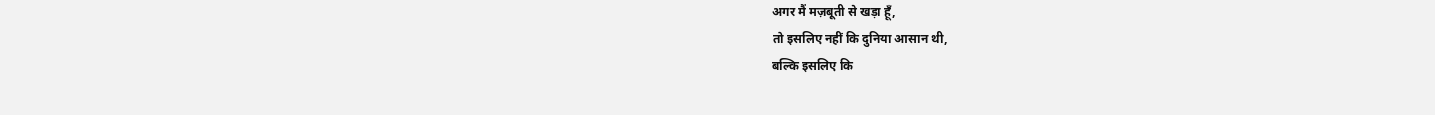अगर मैं मज़बूती से खड़ा हूँ,
तो इसलिए नहीं कि दुनिया आसान थी,
बल्कि इसलिए कि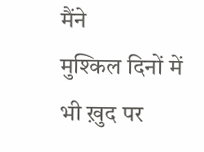मैंने
मुश्किल दिनों में भी ख़ुद पर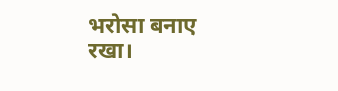भरोसा बनाए रखा।